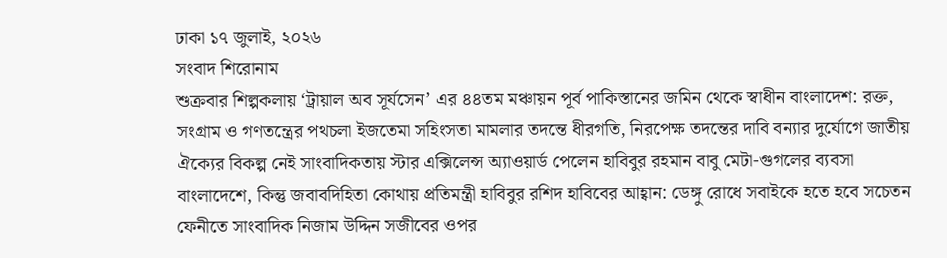ঢাকা ১৭ জুলাই, ২০২৬
সংবাদ শিরোনাম
শুক্রবার শিল্পকলায় ‘ট্রায়াল অব সূর্যসেন’ এর ৪৪তম মঞ্চায়ন পূর্ব পাকিস্তানের জমিন থেকে স্বাধীন বাংলাদেশ: রক্ত, সংগ্রাম ও গণতন্ত্রের পথচলা ইজতেমা সহিংসতা মামলার তদন্তে ধীরগতি, নিরপেক্ষ তদন্তের দাবি বন্যার দুর্যোগে জাতীয় ঐক্যের বিকল্প নেই সাংবাদিকতায় স্টার এক্সিলেন্স অ্যাওয়ার্ড পেলেন হাবিবুর রহমান বাবু মেটা-গুগলের ব্যবসা বাংলাদেশে, কিন্তু জবাবদিহিতা কোথায় প্রতিমন্ত্রী হাবিবুর রশিদ হাবিবের আহ্বান: ডেঙ্গু রোধে সবাইকে হতে হবে সচেতন ফেনীতে সাংবাদিক নিজাম উদ্দিন সজীবের ওপর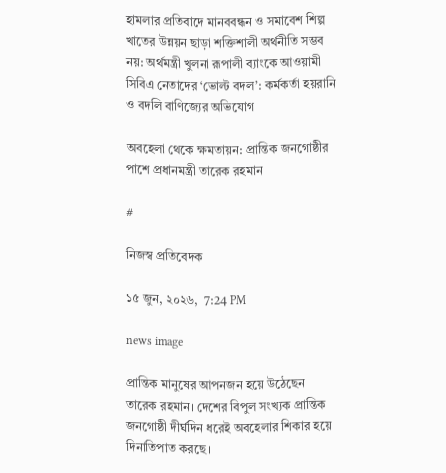হামলার প্রতিবাদে মানববন্ধন ও সমাবেশ শিল্প খাতের উন্নয়ন ছাড়া শক্তিশালী অর্থনীতি সম্ভব নয়: অর্থমন্ত্রী খুলনা রূপালী ব্যাংকে আওয়ামী সিবিএ নেতাদের ‘ভোল্ট বদল’: কর্মকর্তা হয়রানি ও বদলি বাণিজ্যের অভিযোগ

অবহেলা থেকে ক্ষমতায়ন: প্রান্তিক জনগোষ্ঠীর পাশে প্রধানমন্ত্রী তারেক রহমান

#

নিজস্ব প্রতিবেদক

১৫ জুন, ২০২৬,  7:24 PM

news image

প্রান্তিক মানুষের আপনজন হয়ে উঠেছেন তারেক রহমান। দেশের বিপুল সংখ্যক প্রান্তিক জনগোষ্ঠী দীর্ঘদিন ধরেই অবহেলার শিকার হয়ে দিনাতিপাত করছে।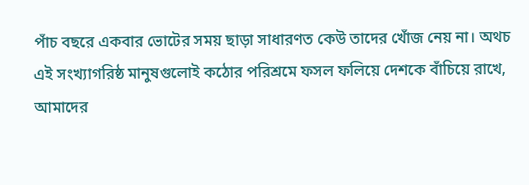পাঁচ বছরে একবার ভোটের সময় ছাড়া সাধারণত কেউ তাদের খোঁজ নেয় না। অথচ এই সংখ্যাগরিষ্ঠ মানুষগুলোই কঠোর পরিশ্রমে ফসল ফলিয়ে দেশকে বাঁচিয়ে রাখে, আমাদের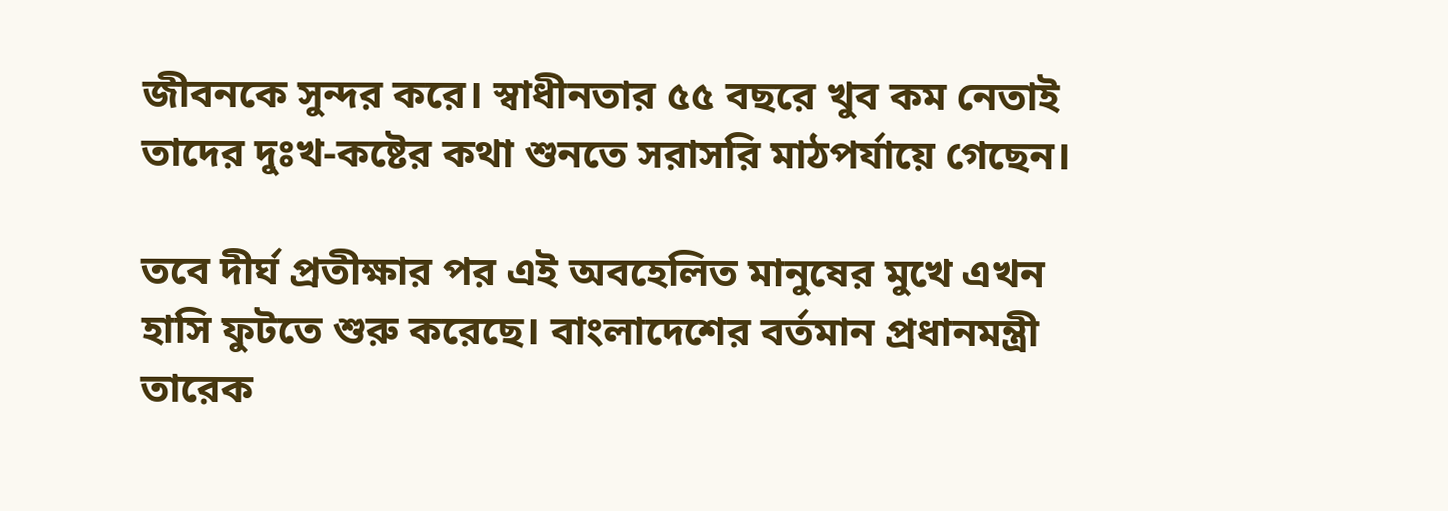জীবনকে সুন্দর করে। স্বাধীনতার ৫৫ বছরে খুব কম নেতাই তাদের দুঃখ-কষ্টের কথা শুনতে সরাসরি মাঠপর্যায়ে গেছেন।

তবে দীর্ঘ প্রতীক্ষার পর এই অবহেলিত মানুষের মুখে এখন হাসি ফুটতে শুরু করেছে। বাংলাদেশের বর্তমান প্রধানমন্ত্রী তারেক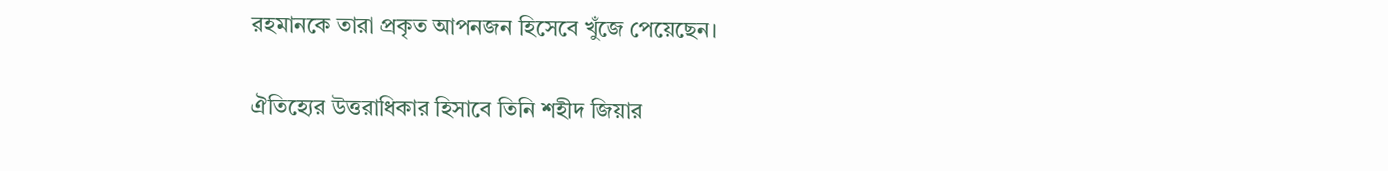রহমানকে তারা প্রকৃত আপনজন হিসেবে খুঁজে পেয়েছেন।

ঐতিহ্যের উত্তরাধিকার হিসাবে তিনি শহীদ জিয়ার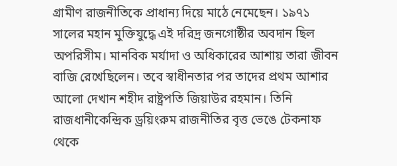গ্রামীণ রাজনীতিকে প্রাধান্য দিয়ে মাঠে নেমেছেন। ১৯৭১ সালের মহান মুক্তিযুদ্ধে এই দরিদ্র জনগোষ্ঠীর অবদান ছিল অপরিসীম। মানবিক মর্যাদা ও অধিকারের আশায় তারা জীবন বাজি রেখেছিলেন। তবে স্বাধীনতার পর তাদের প্রথম আশার আলো দেখান শহীদ রাষ্ট্রপতি জিয়াউর রহমান। তিনি রাজধানীকেন্দ্রিক ড্রয়িংরুম রাজনীতির বৃত্ত ভেঙে টেকনাফ থেকে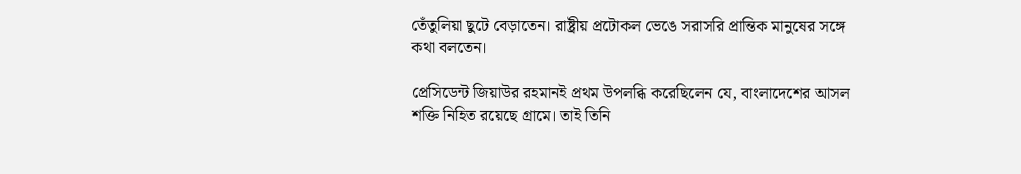তেঁতুলিয়া ছুটে বেড়াতেন। রাষ্ট্রীয় প্রটোকল ভেঙে সরাসরি প্রান্তিক মানুষের সঙ্গে কথা বলতেন।

প্রেসিডেন্ট জিয়াউর রহমানই প্রথম উপলব্ধি করেছিলেন যে, বাংলাদেশের আসল শক্তি নিহিত রয়েছে গ্রামে। তাই তিনি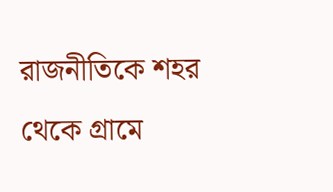রাজনীতিকে শহর থেকে গ্রামে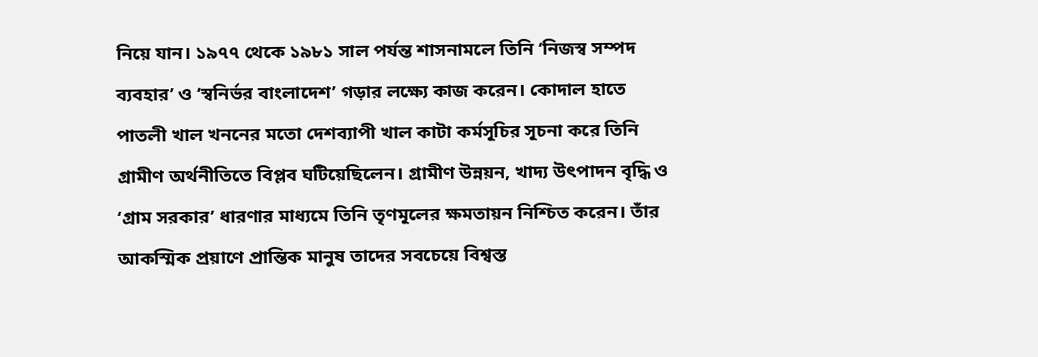নিয়ে যান। ১৯৭৭ থেকে ১৯৮১ সাল পর্যন্ত শাসনামলে তিনি ‘নিজস্ব সম্পদ ব্যবহার’ ও ‘স্বনির্ভর বাংলাদেশ’ গড়ার লক্ষ্যে কাজ করেন। কোদাল হাতে পাতলী খাল খননের মতো দেশব্যাপী খাল কাটা কর্মসূচির সূচনা করে তিনি গ্রামীণ অর্থনীতিতে বিপ্লব ঘটিয়েছিলেন। গ্রামীণ উন্নয়ন, খাদ্য উৎপাদন বৃদ্ধি ও ‘গ্রাম সরকার’ ধারণার মাধ্যমে তিনি তৃণমূলের ক্ষমতায়ন নিশ্চিত করেন। তাঁর আকস্মিক প্রয়াণে প্রান্তিক মানুষ তাদের সবচেয়ে বিশ্বস্ত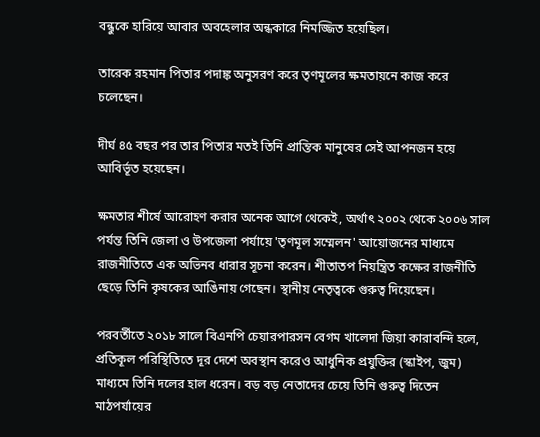বন্ধুকে হারিয়ে আবার অবহেলার অন্ধকারে নিমজ্জিত হয়েছিল।

তারেক রহমান পিতার পদাঙ্ক অনুসরণ করে তৃণমূলের ক্ষমতায়নে কাজ করে চলেছেন।

দীর্ঘ ৪৫ বছর পর তার পিতার মতই তিনি প্রান্তিক মানুষের সেই আপনজন হয়ে আবির্ভূত হয়েছেন।

ক্ষমতার শীর্ষে আরোহণ করার অনেক আগে থেকেই, অর্থাৎ ২০০২ থেকে ২০০৬ সাল পর্যন্ত তিনি জেলা ও উপজেলা পর্যায়ে 'তৃণমূল সম্মেলন' আয়োজনের মাধ্যমে রাজনীতিতে এক অভিনব ধারার সূচনা করেন। শীতাতপ নিয়ন্ত্রিত কক্ষের রাজনীতি ছেড়ে তিনি কৃষকের আঙিনায় গেছেন। স্থানীয় নেতৃত্বকে গুরুত্ব দিয়েছেন।

পরবর্তীতে ২০১৮ সালে বিএনপি চেয়ারপারসন বেগম খালেদা জিয়া কারাবন্দি হলে, প্রতিকূল পরিস্থিতিতে দূর দেশে অবস্থান করেও আধুনিক প্রযুক্তির (স্কাইপ, জুম) মাধ্যমে তিনি দলের হাল ধরেন। বড় বড় নেতাদের চেয়ে তিনি গুরুত্ব দিতেন মাঠপর্যায়ের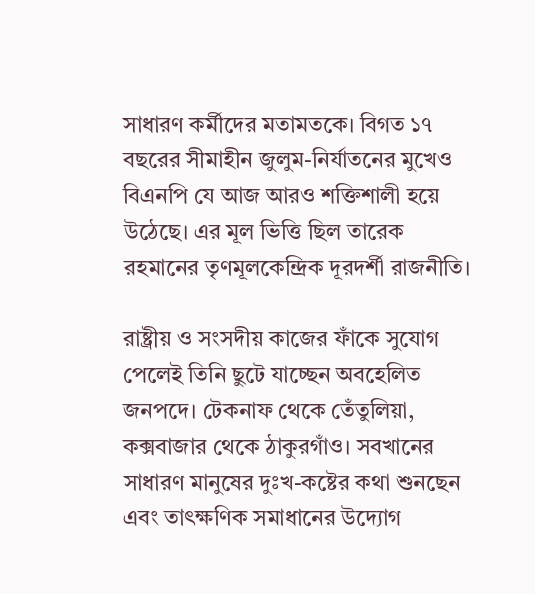সাধারণ কর্মীদের মতামতকে। বিগত ১৭ বছরের সীমাহীন জুলুম-নির্যাতনের মুখেও বিএনপি যে আজ আরও শক্তিশালী হয়ে উঠেছে। এর মূল ভিত্তি ছিল তারেক রহমানের তৃণমূলকেন্দ্রিক দূরদর্শী রাজনীতি।

রাষ্ট্রীয় ও সংসদীয় কাজের ফাঁকে সুযোগ পেলেই তিনি ছুটে যাচ্ছেন অবহেলিত জনপদে। টেকনাফ থেকে তেঁতুলিয়া, কক্সবাজার থেকে ঠাকুরগাঁও। সবখানের সাধারণ মানুষের দুঃখ-কষ্টের কথা শুনছেন এবং তাৎক্ষণিক সমাধানের উদ্যোগ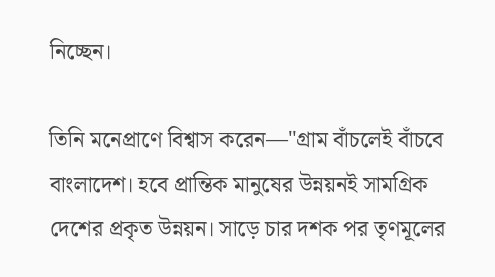নিচ্ছেন।

তিনি মনেপ্রাণে বিশ্বাস করেন—"গ্রাম বাঁচলেই বাঁচবে বাংলাদেশ। হবে প্রান্তিক মানুষের উন্নয়নই সামগ্রিক দেশের প্রকৃত উন্নয়ন। সাড়ে চার দশক পর তৃণমূলের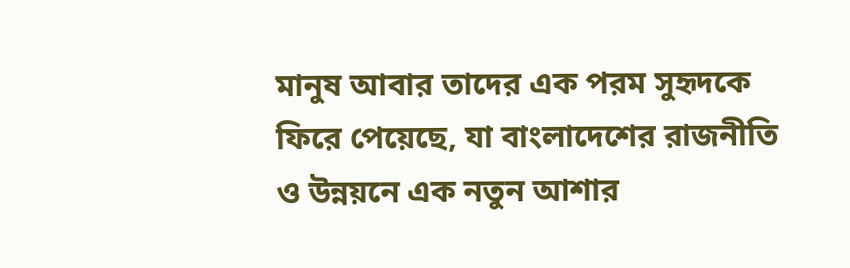মানুষ আবার তাদের এক পরম সুহৃদকে ফিরে পেয়েছে, যা বাংলাদেশের রাজনীতি ও উন্নয়নে এক নতুন আশার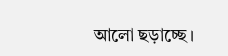আলো ছড়াচ্ছে।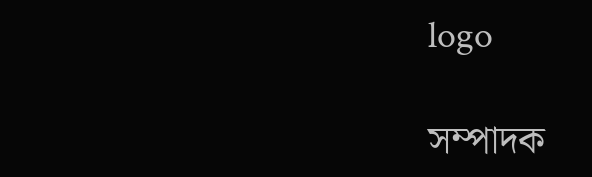logo

সম্পাদক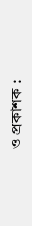ও প্রকাশক :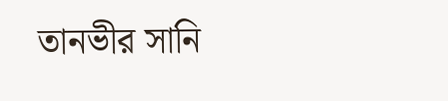তানভীর সানি